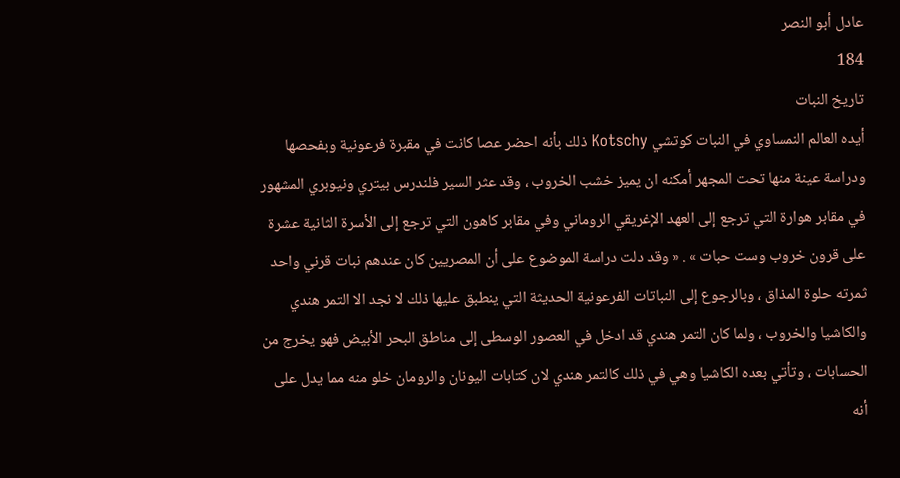عادل أبو النصر
184
تاريخ النبات
أيده العالم النمساوي في النبات كوتشي Kotschy ذلك بأنه احضر عصا كانت في مقبرة فرعونية وبفحصها ودراسة عينة منها تحت المجهر أمكنه ان يميز خشب الخروب ، وقد عثر السير فلندرس بيتري ونيوبري المشهور في مقابر هوارة التي ترجع إلى العهد الإغريقي الروماني وفي مقابر كاهون التي ترجع إلى الأسرة الثانية عشرة على قرون خروب وست حبات » . « وقد دلت دراسة الموضوع على أن المصريين كان عندهم نبات قرني واحد ثمرته حلوة المذاق ، وبالرجوع إلى النباتات الفرعونية الحديثة التي ينطبق عليها ذلك لا نجد الا التمر هندي والكاشيا والخروب ، ولما كان التمر هندي قد ادخل في العصور الوسطى إلى مناطق البحر الأبيض فهو يخرج من الحسابات ، وتأتي بعده الكاشيا وهي في ذلك كالتمر هندي لان كتابات اليونان والرومان خلو منه مما يدل على أنه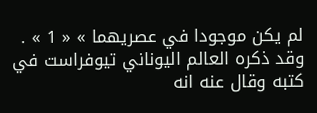لم يكن موجودا في عصريهما » « 1 » . وقد ذكره العالم اليوناني تيوفراست في كتبه وقال عنه انه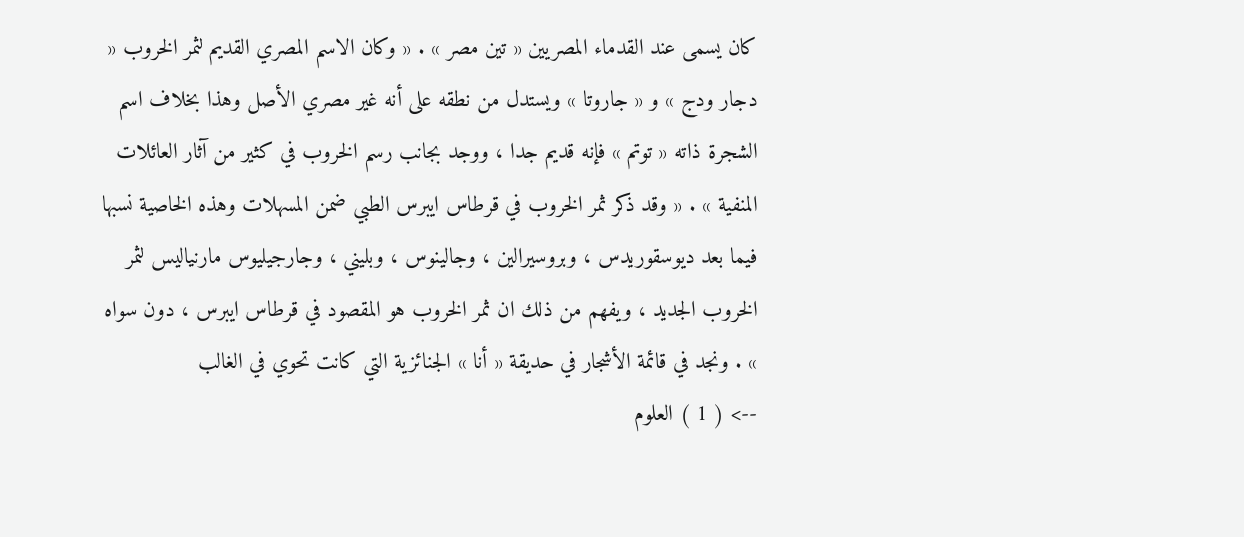كان يسمى عند القدماء المصريين « تين مصر » . « وكان الاسم المصري القديم لثمر الخروب « دجار ودج » و « جاروتا » ويستدل من نطقه على أنه غير مصري الأصل وهذا بخلاف اسم الشجرة ذاته « توتم » فإنه قديم جدا ، ووجد بجانب رسم الخروب في كثير من آثار العائلات المنفية » . « وقد ذكر ثمر الخروب في قرطاس ايبرس الطبي ضمن المسهلات وهذه الخاصية نسبها فيما بعد ديوسقوريدس ، وبروسيرالين ، وجالينوس ، وبليني ، وجارجيليوس مارنياليس لثمر الخروب الجديد ، ويفهم من ذلك ان ثمر الخروب هو المقصود في قرطاس ايبرس ، دون سواه » . ونجد في قائمة الأشجار في حديقة « أنا » الجنائزية التي كانت تحوي في الغالب
--> ( 1 ) العلوم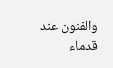والفنون عند قدماء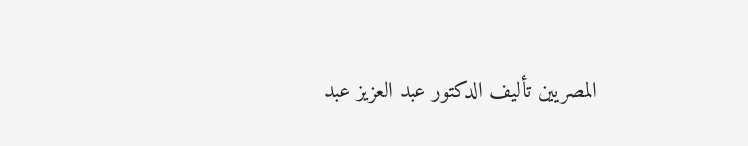المصريين تأليف الدكتور عبد العزيز عبد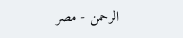الرحمن - مصر